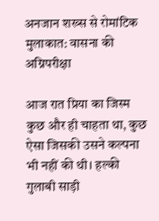अनजान शख्स से रोमांटिक मुलाकात: वासना की अग्निपरीक्षा

आज रात प्रिया का जिस्म कुछ और ही चाहता था, कुछ ऐसा जिसकी उसने कल्पना भी नहीं की थी। हल्की गुलाबी साड़ी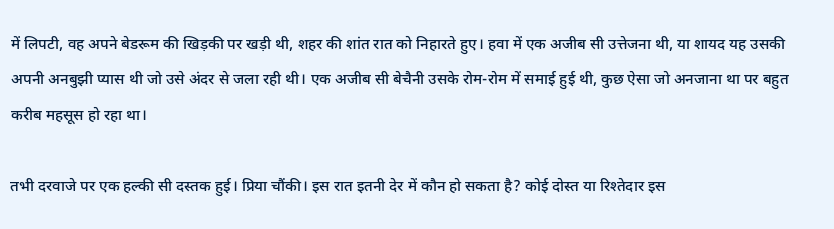में लिपटी, वह अपने बेडरूम की खिड़की पर खड़ी थी, शहर की शांत रात को निहारते हुए। हवा में एक अजीब सी उत्तेजना थी, या शायद यह उसकी अपनी अनबुझी प्यास थी जो उसे अंदर से जला रही थी। एक अजीब सी बेचैनी उसके रोम-रोम में समाई हुई थी, कुछ ऐसा जो अनजाना था पर बहुत करीब महसूस हो रहा था।

तभी दरवाजे पर एक हल्की सी दस्तक हुई। प्रिया चौंकी। इस रात इतनी देर में कौन हो सकता है? कोई दोस्त या रिश्तेदार इस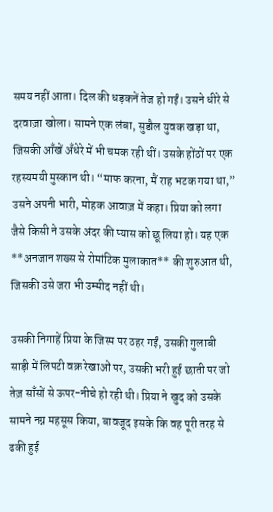समय नहीं आता। दिल की धड़कनें तेज हो गईं। उसने धीरे से दरवाज़ा खोला। सामने एक लंबा, सुडौल युवक खड़ा था, जिसकी आँखें अँधेरे में भी चमक रही थीं। उसके होंठों पर एक रहस्यमयी मुस्कान थी। “माफ करना, मैं राह भटक गया था,” उसने अपनी भारी, मोहक आवाज़ में कहा। प्रिया को लगा जैसे किसी ने उसके अंदर की प्यास को छू लिया हो। यह एक **अनजान शख्स से रोमांटिक मुलाकात** की शुरुआत थी, जिसकी उसे जरा भी उम्मीद नहीं थी।

उसकी निगाहें प्रिया के जिस्म पर ठहर गईं, उसकी गुलाबी साड़ी में लिपटी वक्र रेखाओं पर, उसकी भरी हुई छाती पर जो तेज़ साँसों से ऊपर-नीचे हो रही थी। प्रिया ने खुद को उसके सामने नग्न महसूस किया, बावजूद इसके कि वह पूरी तरह से ढकी हुई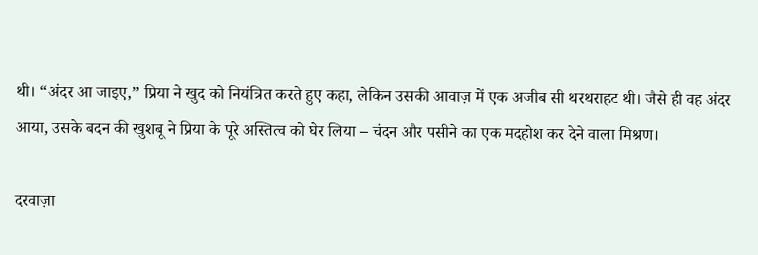थी। “अंदर आ जाइए,” प्रिया ने खुद को नियंत्रित करते हुए कहा, लेकिन उसकी आवाज़ में एक अजीब सी थरथराहट थी। जैसे ही वह अंदर आया, उसके बदन की खुशबू ने प्रिया के पूरे अस्तित्व को घेर लिया – चंदन और पसीने का एक मदहोश कर देने वाला मिश्रण।

दरवाज़ा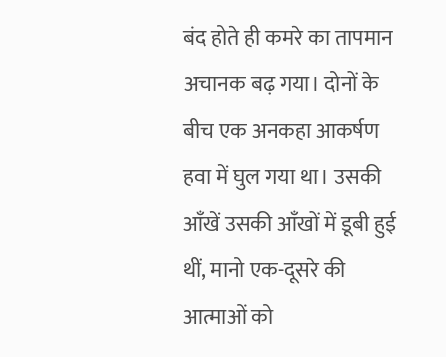बंद होते ही कमरे का तापमान अचानक बढ़ गया। दोनों के बीच एक अनकहा आकर्षण हवा में घुल गया था। उसकी आँखें उसकी आँखों में डूबी हुई थीं, मानो एक-दूसरे की आत्माओं को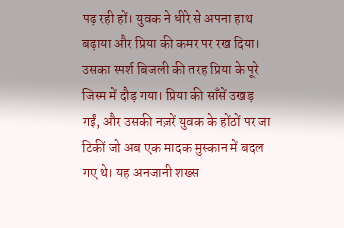पढ़ रही हों। युवक ने धीरे से अपना हाथ बढ़ाया और प्रिया की कमर पर रख दिया। उसका स्पर्श बिजली की तरह प्रिया के पूरे जिस्म में दौड़ गया। प्रिया की साँसें उखड़ गईं, और उसकी नज़रें युवक के होंठों पर जा टिकीं जो अब एक मादक मुस्कान में बदल गए थे। यह अनजानी शख्स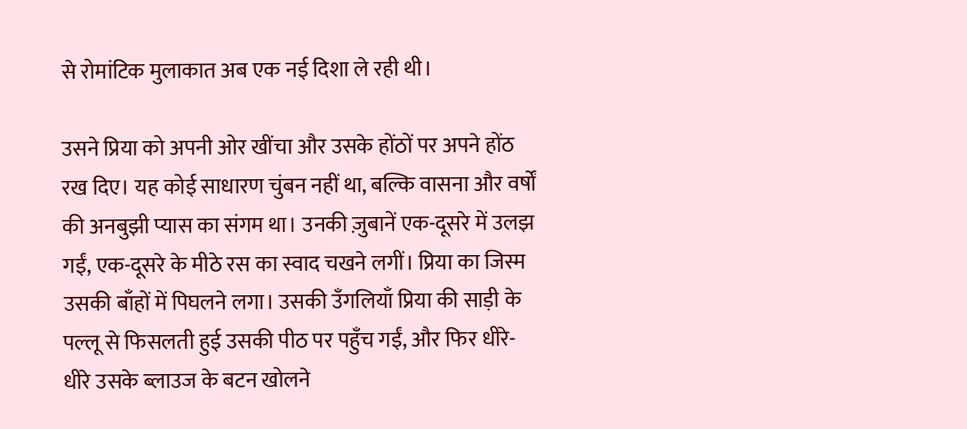से रोमांटिक मुलाकात अब एक नई दिशा ले रही थी।

उसने प्रिया को अपनी ओर खींचा और उसके होंठों पर अपने होंठ रख दिए। यह कोई साधारण चुंबन नहीं था, बल्कि वासना और वर्षों की अनबुझी प्यास का संगम था। उनकी ज़ुबानें एक-दूसरे में उलझ गईं, एक-दूसरे के मीठे रस का स्वाद चखने लगीं। प्रिया का जिस्म उसकी बाँहों में पिघलने लगा। उसकी उँगलियाँ प्रिया की साड़ी के पल्लू से फिसलती हुई उसकी पीठ पर पहुँच गईं, और फिर धीरे-धीरे उसके ब्लाउज के बटन खोलने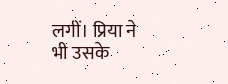लगीं। प्रिया ने भी उसके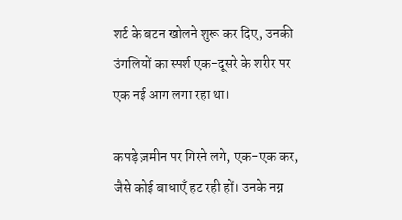शर्ट के बटन खोलने शुरू कर दिए, उनकी उंगलियों का स्पर्श एक-दूसरे के शरीर पर एक नई आग लगा रहा था।

कपड़े ज़मीन पर गिरने लगे, एक-एक कर, जैसे कोई बाधाएँ हट रही हों। उनके नग्न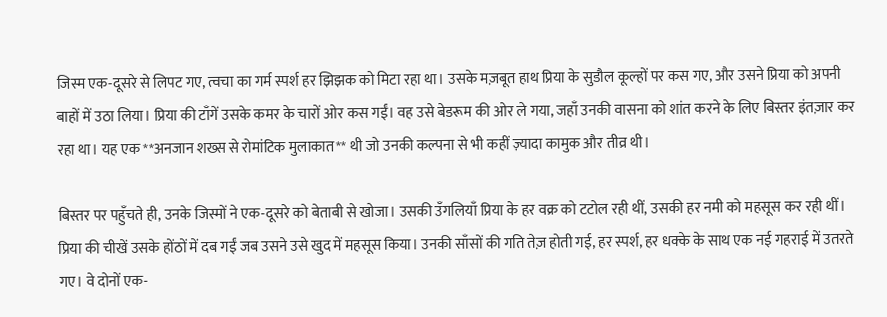जिस्म एक-दूसरे से लिपट गए, त्वचा का गर्म स्पर्श हर झिझक को मिटा रहा था। उसके मज़बूत हाथ प्रिया के सुडौल कूल्हों पर कस गए, और उसने प्रिया को अपनी बाहों में उठा लिया। प्रिया की टाँगें उसके कमर के चारों ओर कस गईं। वह उसे बेडरूम की ओर ले गया, जहाँ उनकी वासना को शांत करने के लिए बिस्तर इंतज़ार कर रहा था। यह एक **अनजान शख्स से रोमांटिक मुलाकात** थी जो उनकी कल्पना से भी कहीं ज़्यादा कामुक और तीव्र थी।

बिस्तर पर पहुँचते ही, उनके जिस्मों ने एक-दूसरे को बेताबी से खोजा। उसकी उँगलियाँ प्रिया के हर वक्र को टटोल रही थीं, उसकी हर नमी को महसूस कर रही थीं। प्रिया की चीखें उसके होंठों में दब गईं जब उसने उसे खुद में महसूस किया। उनकी साँसों की गति तेज़ होती गई, हर स्पर्श, हर धक्के के साथ एक नई गहराई में उतरते गए। वे दोनों एक-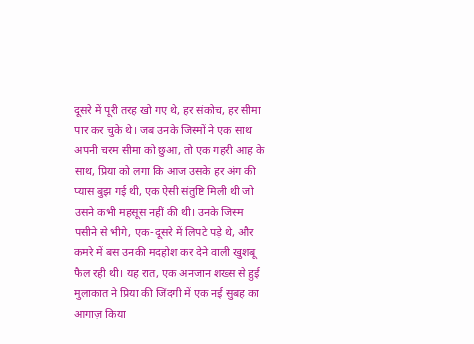दूसरे में पूरी तरह खो गए थे, हर संकोच, हर सीमा पार कर चुके थे। जब उनके जिस्मों ने एक साथ अपनी चरम सीमा को छुआ, तो एक गहरी आह के साथ, प्रिया को लगा कि आज उसके हर अंग की प्यास बुझ गई थी, एक ऐसी संतुष्टि मिली थी जो उसने कभी महसूस नहीं की थी। उनके जिस्म पसीने से भीगे, एक-दूसरे में लिपटे पड़े थे, और कमरे में बस उनकी मदहोश कर देने वाली खुशबू फैल रही थी। यह रात, एक अनजान शख्स से हुई मुलाकात ने प्रिया की जिंदगी में एक नई सुबह का आगाज़ किया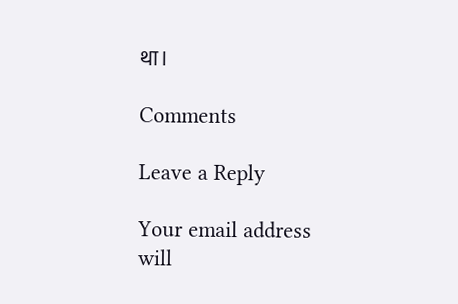था।

Comments

Leave a Reply

Your email address will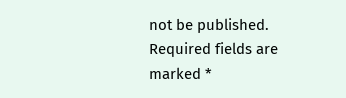not be published. Required fields are marked *